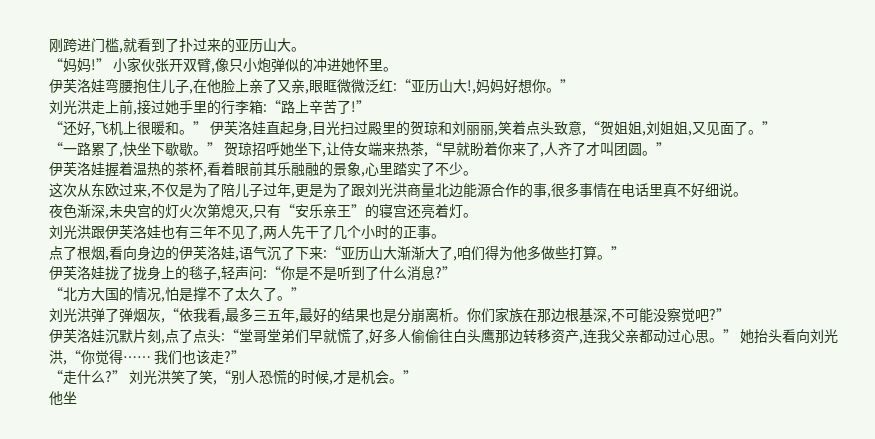刚跨进门槛,就看到了扑过来的亚历山大。
“妈妈!” 小家伙张开双臂,像只小炮弹似的冲进她怀里。
伊芙洛娃弯腰抱住儿子,在他脸上亲了又亲,眼眶微微泛红:“亚历山大!,妈妈好想你。”
刘光洪走上前,接过她手里的行李箱:“路上辛苦了!”
“还好,飞机上很暖和。” 伊芙洛娃直起身,目光扫过殿里的贺琼和刘丽丽,笑着点头致意,“贺姐姐,刘姐姐,又见面了。”
“一路累了,快坐下歇歇。” 贺琼招呼她坐下,让侍女端来热茶,“早就盼着你来了,人齐了才叫团圆。”
伊芙洛娃握着温热的茶杯,看着眼前其乐融融的景象,心里踏实了不少。
这次从东欧过来,不仅是为了陪儿子过年,更是为了跟刘光洪商量北边能源合作的事,很多事情在电话里真不好细说。
夜色渐深,未央宫的灯火次第熄灭,只有“安乐亲王”的寝宫还亮着灯。
刘光洪跟伊芙洛娃也有三年不见了,两人先干了几个小时的正事。
点了根烟,看向身边的伊芙洛娃,语气沉了下来:“亚历山大渐渐大了,咱们得为他多做些打算。”
伊芙洛娃拢了拢身上的毯子,轻声问:“你是不是听到了什么消息?”
“北方大国的情况,怕是撑不了太久了。”
刘光洪弹了弹烟灰,“依我看,最多三五年,最好的结果也是分崩离析。你们家族在那边根基深,不可能没察觉吧?”
伊芙洛娃沉默片刻,点了点头:“堂哥堂弟们早就慌了,好多人偷偷往白头鹰那边转移资产,连我父亲都动过心思。” 她抬头看向刘光洪,“你觉得…… 我们也该走?”
“走什么?” 刘光洪笑了笑,“别人恐慌的时候,才是机会。”
他坐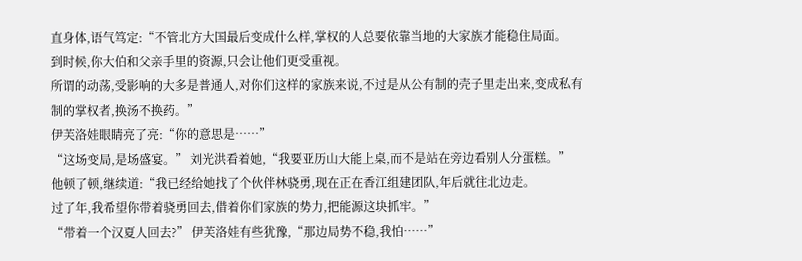直身体,语气笃定:“不管北方大国最后变成什么样,掌权的人总要依靠当地的大家族才能稳住局面。
到时候,你大伯和父亲手里的资源,只会让他们更受重视。
所谓的动荡,受影响的大多是普通人,对你们这样的家族来说,不过是从公有制的壳子里走出来,变成私有制的掌权者,换汤不换药。”
伊芙洛娃眼睛亮了亮:“你的意思是……”
“这场变局,是场盛宴。” 刘光洪看着她,“我要亚历山大能上桌,而不是站在旁边看别人分蛋糕。”
他顿了顿,继续道:“我已经给她找了个伙伴林骁勇,现在正在香江组建团队,年后就往北边走。
过了年,我希望你带着骁勇回去,借着你们家族的势力,把能源这块抓牢。”
“带着一个汉夏人回去?” 伊芙洛娃有些犹豫,“那边局势不稳,我怕……”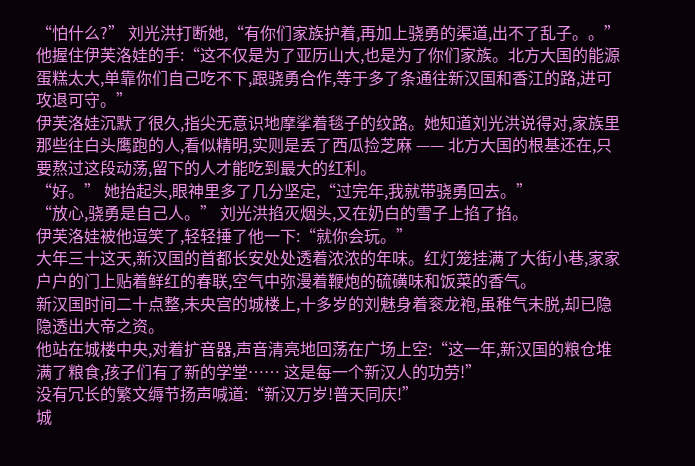“怕什么?” 刘光洪打断她,“有你们家族护着,再加上骁勇的渠道,出不了乱子。。”
他握住伊芙洛娃的手:“这不仅是为了亚历山大,也是为了你们家族。北方大国的能源蛋糕太大,单靠你们自己吃不下,跟骁勇合作,等于多了条通往新汉国和香江的路,进可攻退可守。”
伊芙洛娃沉默了很久,指尖无意识地摩挲着毯子的纹路。她知道刘光洪说得对,家族里那些往白头鹰跑的人,看似精明,实则是丢了西瓜捡芝麻 —— 北方大国的根基还在,只要熬过这段动荡,留下的人才能吃到最大的红利。
“好。” 她抬起头,眼神里多了几分坚定,“过完年,我就带骁勇回去。”
“放心,骁勇是自己人。” 刘光洪掐灭烟头,又在奶白的雪子上掐了掐。
伊芙洛娃被他逗笑了,轻轻捶了他一下:“就你会玩。”
大年三十这天,新汉国的首都长安处处透着浓浓的年味。红灯笼挂满了大街小巷,家家户户的门上贴着鲜红的春联,空气中弥漫着鞭炮的硫磺味和饭菜的香气。
新汉国时间二十点整,未央宫的城楼上,十多岁的刘魅身着衮龙袍,虽稚气未脱,却已隐隐透出大帝之资。
他站在城楼中央,对着扩音器,声音清亮地回荡在广场上空:“这一年,新汉国的粮仓堆满了粮食,孩子们有了新的学堂…… 这是每一个新汉人的功劳!”
没有冗长的繁文缛节扬声喊道:“新汉万岁!普天同庆!”
城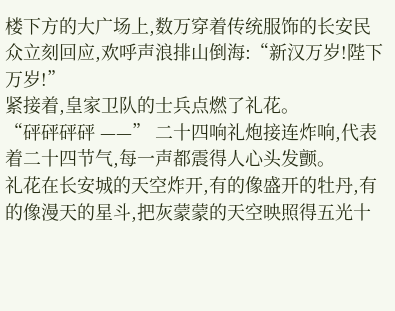楼下方的大广场上,数万穿着传统服饰的长安民众立刻回应,欢呼声浪排山倒海:“新汉万岁!陛下万岁!”
紧接着,皇家卫队的士兵点燃了礼花。
“砰砰砰砰 ——” 二十四响礼炮接连炸响,代表着二十四节气,每一声都震得人心头发颤。
礼花在长安城的天空炸开,有的像盛开的牡丹,有的像漫天的星斗,把灰蒙蒙的天空映照得五光十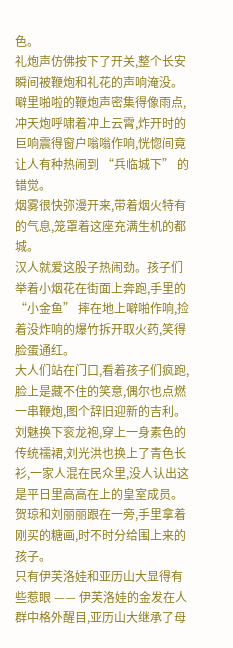色。
礼炮声仿佛按下了开关,整个长安瞬间被鞭炮和礼花的声响淹没。
噼里啪啦的鞭炮声密集得像雨点,冲天炮呼啸着冲上云霄,炸开时的巨响震得窗户嗡嗡作响,恍惚间竟让人有种热闹到 “兵临城下” 的错觉。
烟雾很快弥漫开来,带着烟火特有的气息,笼罩着这座充满生机的都城。
汉人就爱这股子热闹劲。孩子们举着小烟花在街面上奔跑,手里的 “小金鱼” 摔在地上噼啪作响,捡着没炸响的爆竹拆开取火药,笑得脸蛋通红。
大人们站在门口,看着孩子们疯跑,脸上是藏不住的笑意,偶尔也点燃一串鞭炮,图个辞旧迎新的吉利。
刘魅换下衮龙袍,穿上一身素色的传统襦裙,刘光洪也换上了青色长衫,一家人混在民众里,没人认出这是平日里高高在上的皇室成员。
贺琼和刘丽丽跟在一旁,手里拿着刚买的糖画,时不时分给围上来的孩子。
只有伊芙洛娃和亚历山大显得有些惹眼 —— 伊芙洛娃的金发在人群中格外醒目,亚历山大继承了母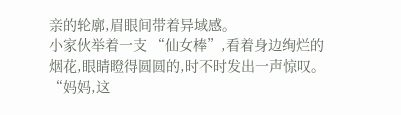亲的轮廓,眉眼间带着异域感。
小家伙举着一支 “仙女棒”,看着身边绚烂的烟花,眼睛瞪得圆圆的,时不时发出一声惊叹。
“妈妈,这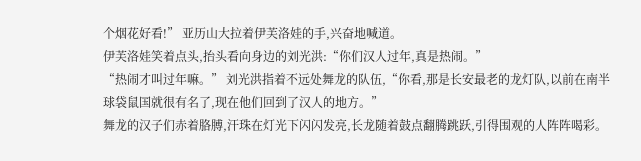个烟花好看!” 亚历山大拉着伊芙洛娃的手,兴奋地喊道。
伊芙洛娃笑着点头,抬头看向身边的刘光洪:“你们汉人过年,真是热闹。”
“热闹才叫过年嘛。” 刘光洪指着不远处舞龙的队伍,“你看,那是长安最老的龙灯队,以前在南半球袋鼠国就很有名了,现在他们回到了汉人的地方。”
舞龙的汉子们赤着胳膊,汗珠在灯光下闪闪发亮,长龙随着鼓点翻腾跳跃,引得围观的人阵阵喝彩。